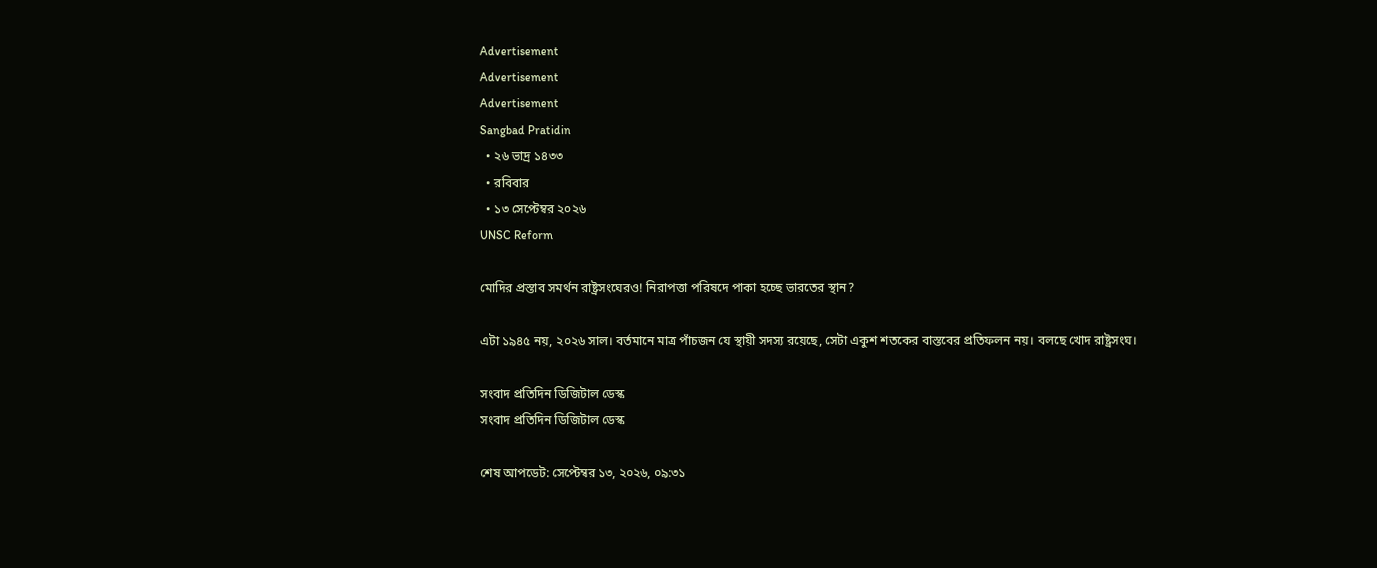Advertisement
Advertisement
Advertisement
Sangbad Pratidin
  • ২৬ ভাদ্র ১৪৩৩
  • রবিবার
  • ১৩ সেপ্টেম্বর ২০২৬
UNSC Reform

মোদির প্রস্তাব সমর্থন রাষ্ট্রসংঘেরও! নিরাপত্তা পরিষদে পাকা হচ্ছে ভারতের স্থান?

এটা ১৯৪৫ নয়, ২০২৬ সাল। বর্তমানে মাত্র পাঁচজন যে স্থায়ী সদস্য রয়েছে, সেটা একুশ শতকের বাস্তবের প্রতিফলন নয়। বলছে খোদ রাষ্ট্রসংঘ।

সংবাদ প্রতিদিন ডিজিটাল ডেস্ক
সংবাদ প্রতিদিন ডিজিটাল ডেস্ক

শেষ আপডেট: সেপ্টেম্বর ১৩, ২০২৬, ০৯:৩১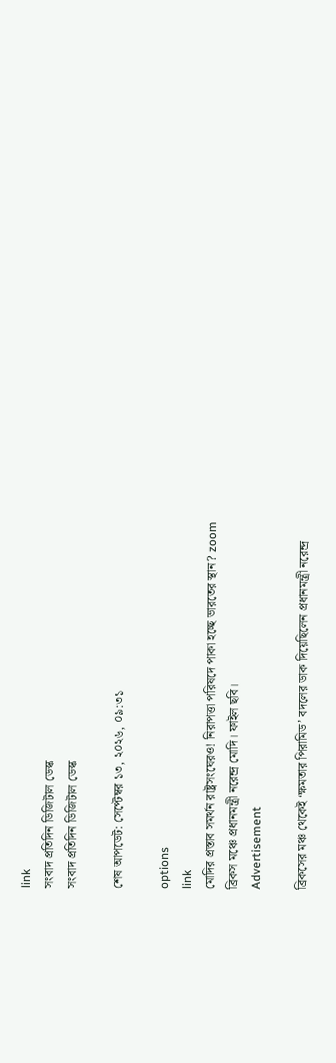link
সংবাদ প্রতিদিন ডিজিটাল ডেস্ক
সংবাদ প্রতিদিন ডিজিটাল ডেস্ক

শেষ আপডেট: সেপ্টেম্বর ১৩, ২০২৬, ০৯:৩১

options
link
মোদির প্রস্তাব সমর্থন রাষ্ট্রসংঘেরও! নিরাপত্তা পরিষদে পাকা হচ্ছে ভারতের স্থান? zoom
ব্রিকস মঞ্চে প্রধানমন্ত্রী নরেন্দ্র মোদি। ফাইল ছবি।
Advertisement

ব্রিকসের মঞ্চ থেকেই ‘ক্ষমতার পিরামিড’ বদলের ডাক দিয়েছিলেন প্রধানমন্ত্রী নরেন্দ্র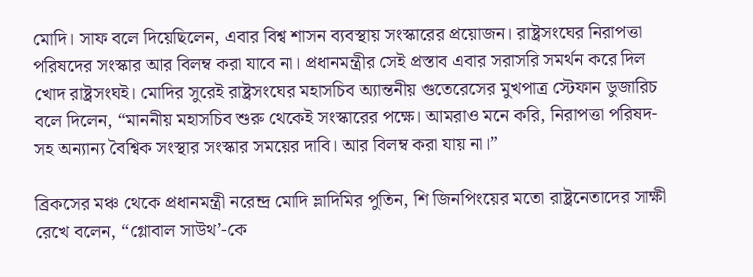মোদি। সাফ বলে দিয়েছিলেন, এবার বিশ্ব শাসন ব্যবস্থায় সংস্কারের প্রয়োজন। রাষ্ট্রসংঘের নিরাপত্তা পরিষদের সংস্কার আর বিলম্ব করা যাবে না। প্রধানমন্ত্রীর সেই প্রস্তাব এবার সরাসরি সমর্থন করে দিল খোদ রাষ্ট্রসংঘই। মোদির সুরেই রাষ্ট্রসংঘের মহাসচিব অ্যান্তনীয় গুতেরেসের মুখপাত্র স্টেফান ডুজারিচ বলে দিলেন, “মাননীয় মহাসচিব শুরু থেকেই সংস্কারের পক্ষে। আমরাও মনে করি, নিরাপত্তা পরিষদ-সহ অন্যান্য বৈশ্বিক সংস্থার সংস্কার সময়ের দাবি। আর বিলম্ব করা যায় না।”

ব্রিকসের মঞ্চ থেকে প্রধানমন্ত্রী নরেন্দ্র মোদি ভ্লাদিমির পুতিন, শি জিনপিংয়ের মতো রাষ্ট্রনেতাদের সাক্ষী রেখে বলেন, “গ্লোবাল সাউথ’-কে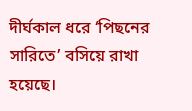দীর্ঘকাল ধরে ‘পিছনের সারিতে’ বসিয়ে রাখা হয়েছে।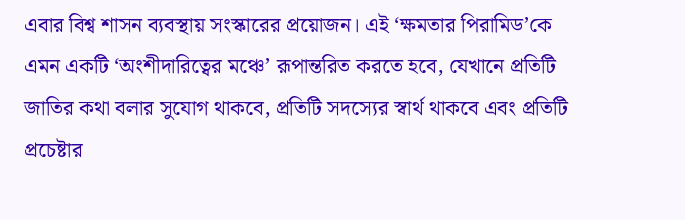এবার বিশ্ব শাসন ব্যবস্থায় সংস্কারের প্রয়োজন। এই ‘ক্ষমতার পিরামিড’কে এমন একটি ‘অংশীদারিত্বের মঞ্চে’ রূপান্তরিত করতে হবে, যেখানে প্রতিটি জাতির কথা বলার সুযোগ থাকবে, প্রতিটি সদস্যের স্বার্থ থাকবে এবং প্রতিটি প্রচেষ্টার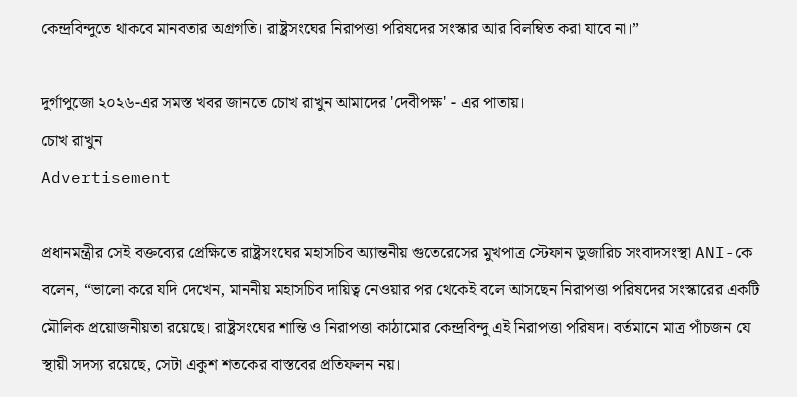কেন্দ্রবিন্দুতে থাকবে মানবতার অগ্রগতি। রাষ্ট্রসংঘের নিরাপত্তা পরিষদের সংস্কার আর বিলম্বিত করা যাবে না।”

দুর্গাপুজো ২০২৬-এর সমস্ত খবর জানতে চোখ রাখুন আমাদের 'দেবীপক্ষ' - এর পাতায়।
চোখ রাখুন
Advertisement

প্রধানমন্ত্রীর সেই বক্তব্যের প্রেক্ষিতে রাষ্ট্রসংঘের মহাসচিব অ্যান্তনীয় গুতেরেসের মুখপাত্র স্টেফান ডুজারিচ সংবাদসংস্থা ANI-কে বলেন, “ভালো করে যদি দেখেন, মাননীয় মহাসচিব দায়িত্ব নেওয়ার পর থেকেই বলে আসছেন নিরাপত্তা পরিষদের সংস্কারের একটি মৌলিক প্রয়োজনীয়তা রয়েছে। রাষ্ট্রসংঘের শান্তি ও নিরাপত্তা কাঠামোর কেন্দ্রবিন্দু এই নিরাপত্তা পরিষদ। বর্তমানে মাত্র পাঁচজন যে স্থায়ী সদস্য রয়েছে, সেটা একুশ শতকের বাস্তবের প্রতিফলন নয়।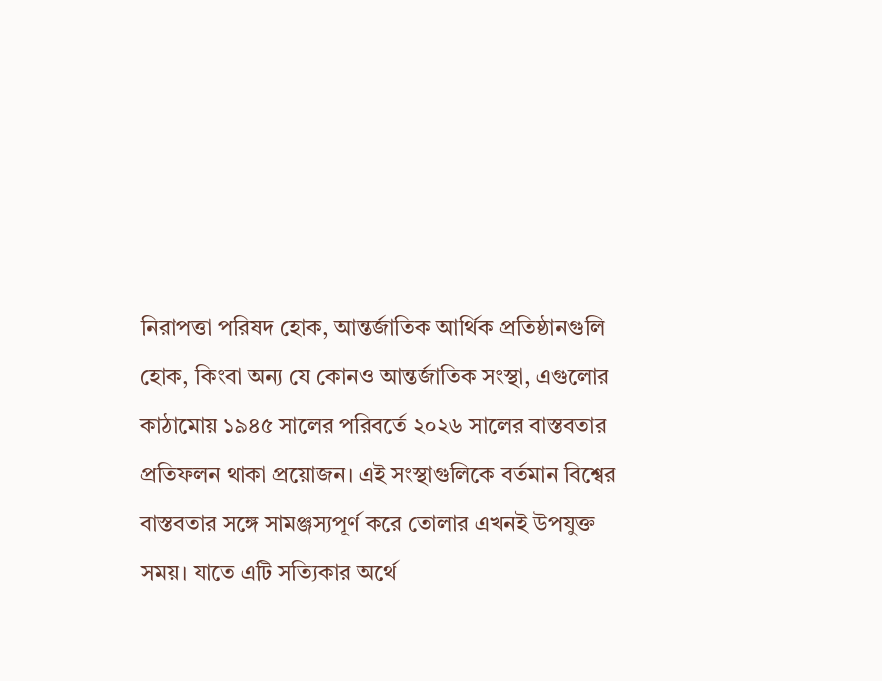নিরাপত্তা পরিষদ হোক, আন্তর্জাতিক আর্থিক প্রতিষ্ঠানগুলি হোক, কিংবা অন্য যে কোনও আন্তর্জাতিক সংস্থা, এগুলোর কাঠামোয় ১৯৪৫ সালের পরিবর্তে ২০২৬ সালের বাস্তবতার প্রতিফলন থাকা প্রয়োজন। এই সংস্থাগুলিকে বর্তমান বিশ্বের বাস্তবতার সঙ্গে সামঞ্জস্যপূর্ণ করে তোলার এখনই উপযুক্ত সময়। যাতে এটি সত্যিকার অর্থে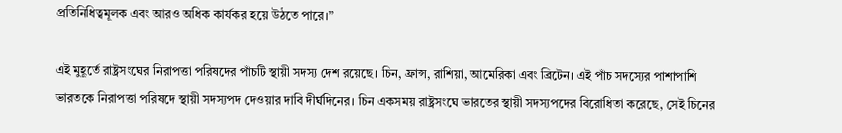প্রতিনিধিত্বমূলক এবং আরও অধিক কার্যকর হয়ে উঠতে পারে।”

এই মুহূর্তে রাষ্ট্রসংঘের নিরাপত্তা পরিষদের পাঁচটি স্থায়ী সদস্য দেশ রয়েছে। চিন, ফ্রান্স, রাশিয়া, আমেরিকা এবং ব্রিটেন। এই পাঁচ সদস্যের পাশাপাশি ভারতকে নিরাপত্তা পরিষদে স্থায়ী সদস্যপদ দেওয়ার দাবি দীর্ঘদিনের। চিন একসময় রাষ্ট্রসংঘে ভারতের স্থায়ী সদস্যপদের বিরোধিতা করেছে, সেই চিনের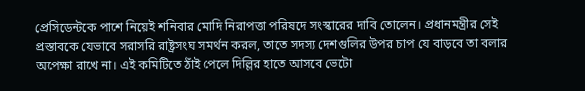প্রেসিডেন্টকে পাশে নিয়েই শনিবার মোদি নিরাপত্তা পরিষদে সংস্কারের দাবি তোলেন। প্রধানমন্ত্রীর সেই প্রস্তাবকে যেভাবে সরাসরি রাষ্ট্রসংঘ সমর্থন করল, তাতে সদস্য দেশগুলির উপর চাপ যে বাড়বে তা বলার অপেক্ষা রাখে না। এই কমিটিতে ঠাঁই পেলে দিল্লির হাতে আসবে ভেটো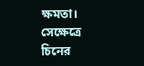ক্ষমতা। সেক্ষেত্রে চিনের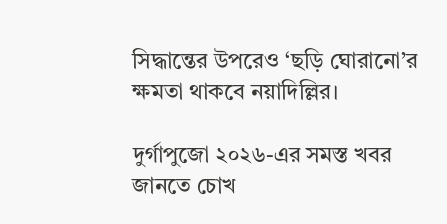সিদ্ধান্তের উপরেও ‘ছড়ি ঘোরানো’র ক্ষমতা থাকবে নয়াদিল্লির।

দুর্গাপুজো ২০২৬-এর সমস্ত খবর জানতে চোখ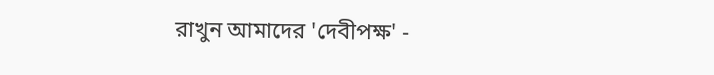রাখুন আমাদের 'দেবীপক্ষ' -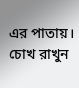এর পাতায়।
চোখ রাখুন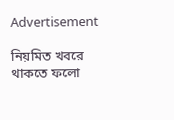Advertisement

নিয়মিত খবরে থাকতে ফলো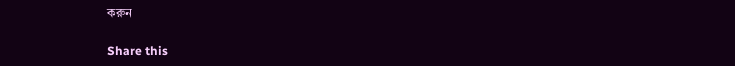করুন

Share this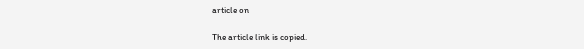article on

The article link is copied.